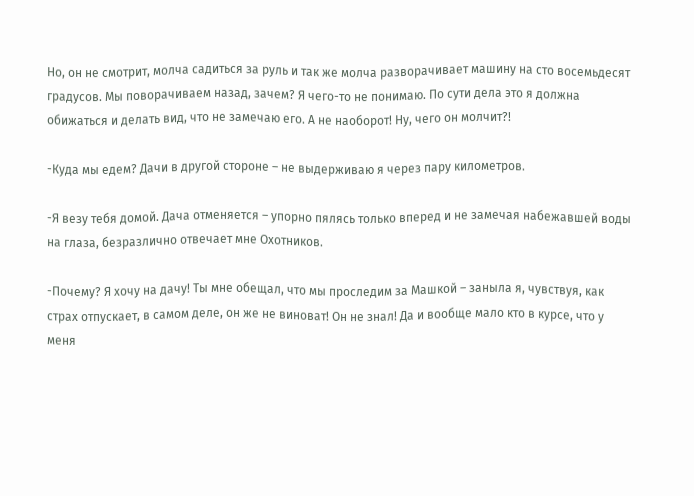Но, он не смотрит, молча садиться за руль и так же молча разворачивает машину на сто восемьдесят градусов. Мы поворачиваем назад, зачем? Я чего-то не понимаю. По сути дела это я должна обижаться и делать вид, что не замечаю его. А не наоборот! Ну, чего он молчит?!

-Куда мы едем? Дачи в другой стороне – не выдерживаю я через пару километров.

-Я везу тебя домой. Дача отменяется – упорно пялясь только вперед и не замечая набежавшей воды на глаза, безразлично отвечает мне Охотников.

-Почему? Я хочу на дачу! Ты мне обещал, что мы проследим за Машкой – заныла я, чувствуя, как страх отпускает, в самом деле, он же не виноват! Он не знал! Да и вообще мало кто в курсе, что у меня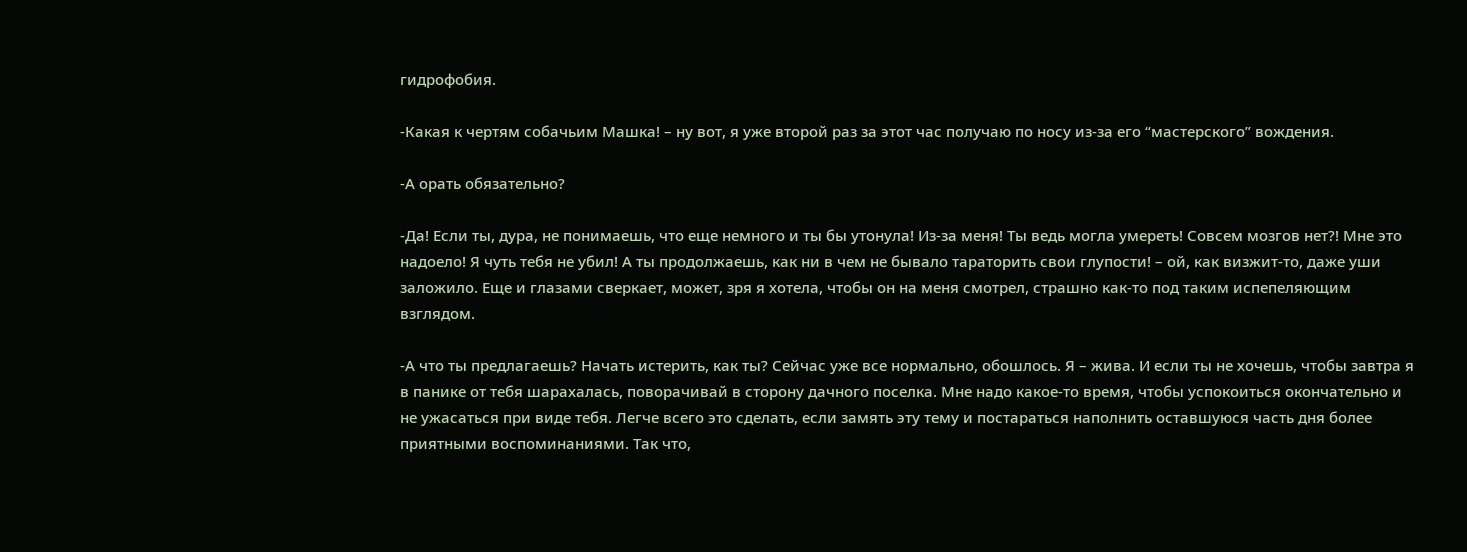гидрофобия.

-Какая к чертям собачьим Машка! – ну вот, я уже второй раз за этот час получаю по носу из-за его “мастерского” вождения.

-А орать обязательно?

-Да! Если ты, дура, не понимаешь, что еще немного и ты бы утонула! Из-за меня! Ты ведь могла умереть! Совсем мозгов нет?! Мне это надоело! Я чуть тебя не убил! А ты продолжаешь, как ни в чем не бывало тараторить свои глупости! – ой, как визжит-то, даже уши заложило. Еще и глазами сверкает, может, зря я хотела, чтобы он на меня смотрел, страшно как-то под таким испепеляющим взглядом.

-А что ты предлагаешь? Начать истерить, как ты? Сейчас уже все нормально, обошлось. Я – жива. И если ты не хочешь, чтобы завтра я в панике от тебя шарахалась, поворачивай в сторону дачного поселка. Мне надо какое-то время, чтобы успокоиться окончательно и не ужасаться при виде тебя. Легче всего это сделать, если замять эту тему и постараться наполнить оставшуюся часть дня более приятными воспоминаниями. Так что,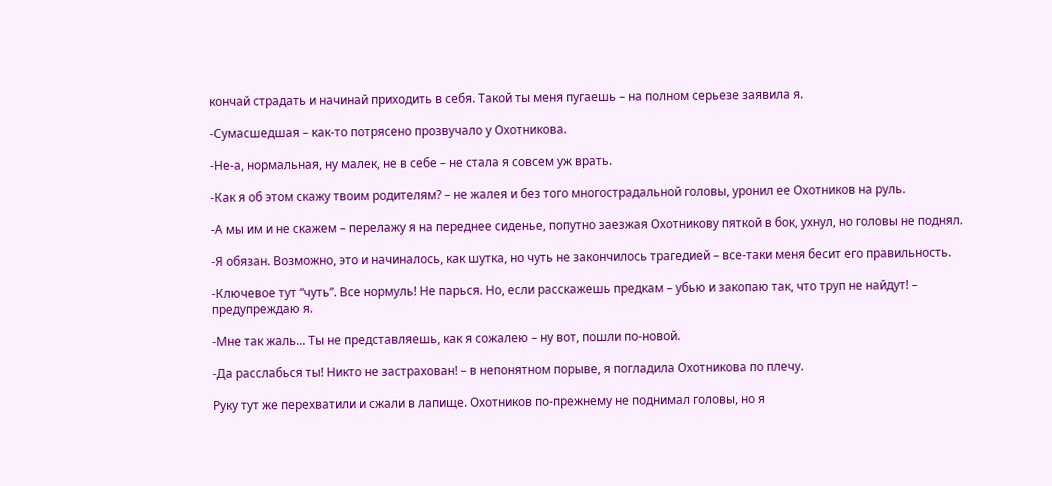кончай страдать и начинай приходить в себя. Такой ты меня пугаешь – на полном серьезе заявила я.

-Сумасшедшая – как-то потрясено прозвучало у Охотникова.

-Не-а, нормальная, ну малек, не в себе – не стала я совсем уж врать.

-Как я об этом скажу твоим родителям? – не жалея и без того многострадальной головы, уронил ее Охотников на руль.

-А мы им и не скажем – перелажу я на переднее сиденье, попутно заезжая Охотникову пяткой в бок, ухнул, но головы не поднял.

-Я обязан. Возможно, это и начиналось, как шутка, но чуть не закончилось трагедией – все-таки меня бесит его правильность.

-Ключевое тут “чуть”. Все нормуль! Не парься. Но, если расскажешь предкам – убью и закопаю так, что труп не найдут! – предупреждаю я.

-Мне так жаль... Ты не представляешь, как я сожалею – ну вот, пошли по-новой.

-Да расслабься ты! Никто не застрахован! – в непонятном порыве, я погладила Охотникова по плечу.

Руку тут же перехватили и сжали в лапище. Охотников по-прежнему не поднимал головы, но я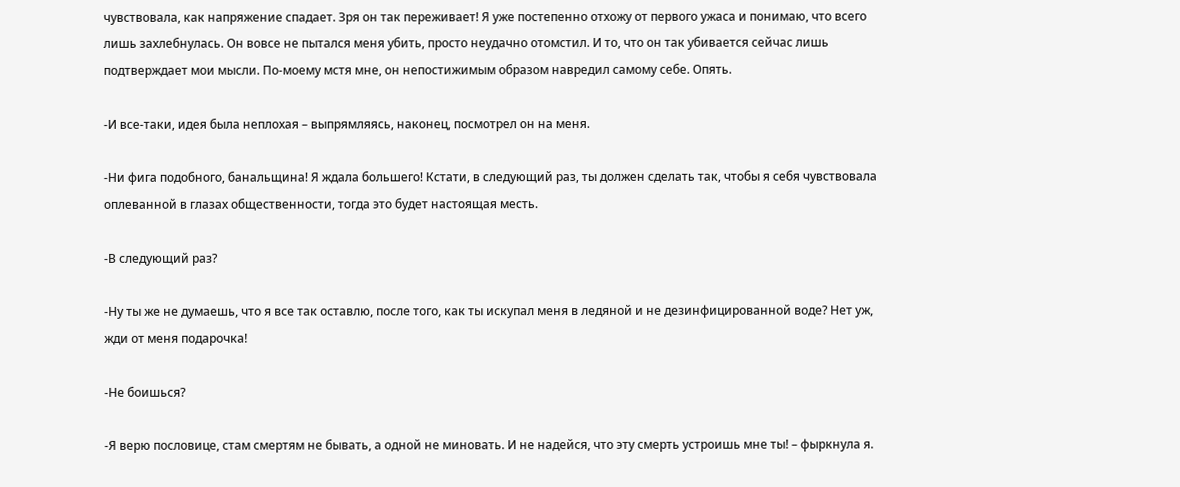чувствовала, как напряжение спадает. Зря он так переживает! Я уже постепенно отхожу от первого ужаса и понимаю, что всего лишь захлебнулась. Он вовсе не пытался меня убить, просто неудачно отомстил. И то, что он так убивается сейчас лишь подтверждает мои мысли. По-моему мстя мне, он непостижимым образом навредил самому себе. Опять.

-И все-таки, идея была неплохая – выпрямляясь, наконец, посмотрел он на меня.

-Ни фига подобного, банальщина! Я ждала большего! Кстати, в следующий раз, ты должен сделать так, чтобы я себя чувствовала оплеванной в глазах общественности, тогда это будет настоящая месть.

-В следующий раз?

-Ну ты же не думаешь, что я все так оставлю, после того, как ты искупал меня в ледяной и не дезинфицированной воде? Нет уж, жди от меня подарочка!

-Не боишься?

-Я верю пословице, стам смертям не бывать, а одной не миновать. И не надейся, что эту смерть устроишь мне ты! – фыркнула я.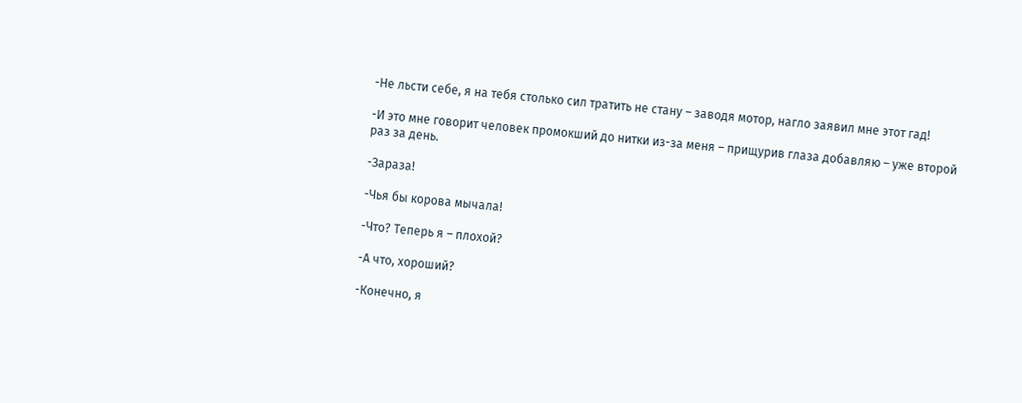-Не льсти себе, я на тебя столько сил тратить не стану – заводя мотор, нагло заявил мне этот гад!

-И это мне говорит человек промокший до нитки из-за меня – прищурив глаза добавляю – уже второй раз за день.

-Зараза!

-Чья бы корова мычала!

-Что? Теперь я – плохой?

-А что, хороший?

-Конечно, я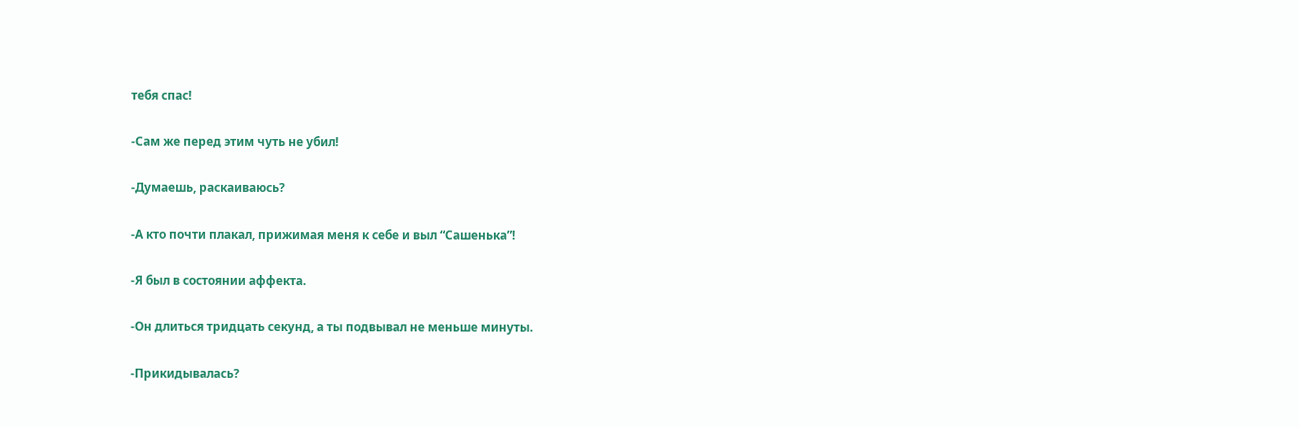тебя спас!

-Сам же перед этим чуть не убил!

-Думаешь, раскаиваюсь?

-А кто почти плакал, прижимая меня к себе и выл “Сашенька”!

-Я был в состоянии аффекта.

-Он длиться тридцать секунд, а ты подвывал не меньше минуты.

-Прикидывалась?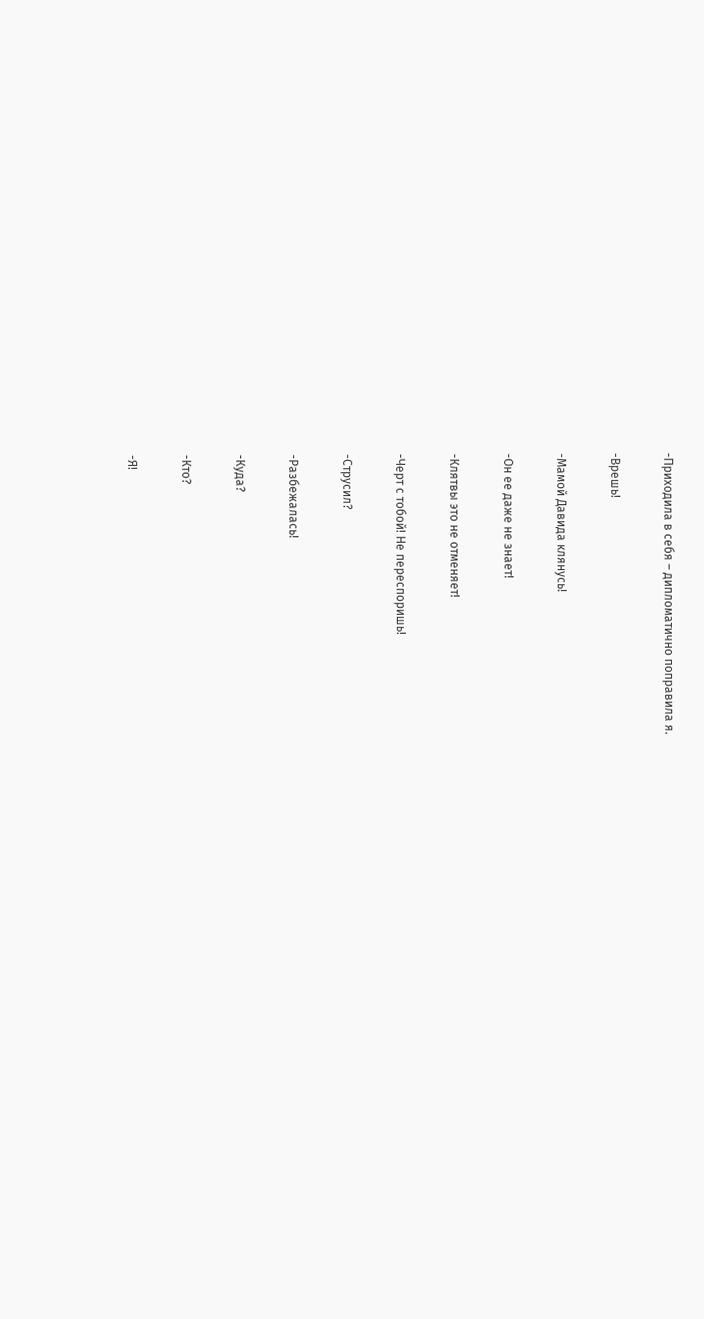-Приходила в себя – дипломатично поправила я.

-Врешь!

-Мамой Давида клянусь!

-Он ее даже не знает!

-Клятвы это не отменяет!

-Черт с тобой! Не переспоришь!

-Струсил?

-Разбежалась!

-Куда?

-Кто?

-Я!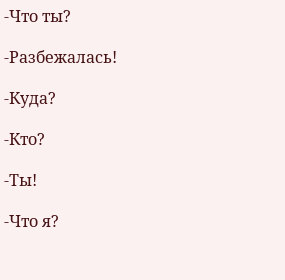-Что ты?

-Разбежалась!

-Куда?

-Кто?

-Ты!

-Что я?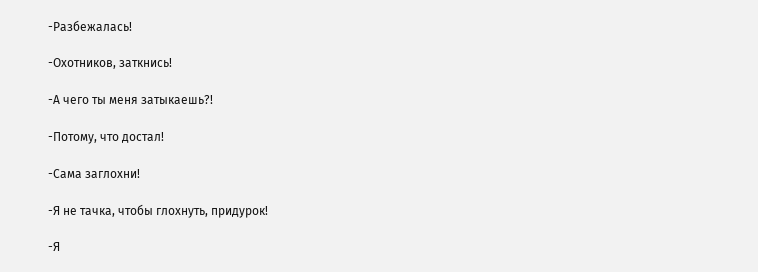-Разбежалась!

-Охотников, заткнись!

-А чего ты меня затыкаешь?!

-Потому, что достал!

-Сама заглохни!

-Я не тачка, чтобы глохнуть, придурок!

-Я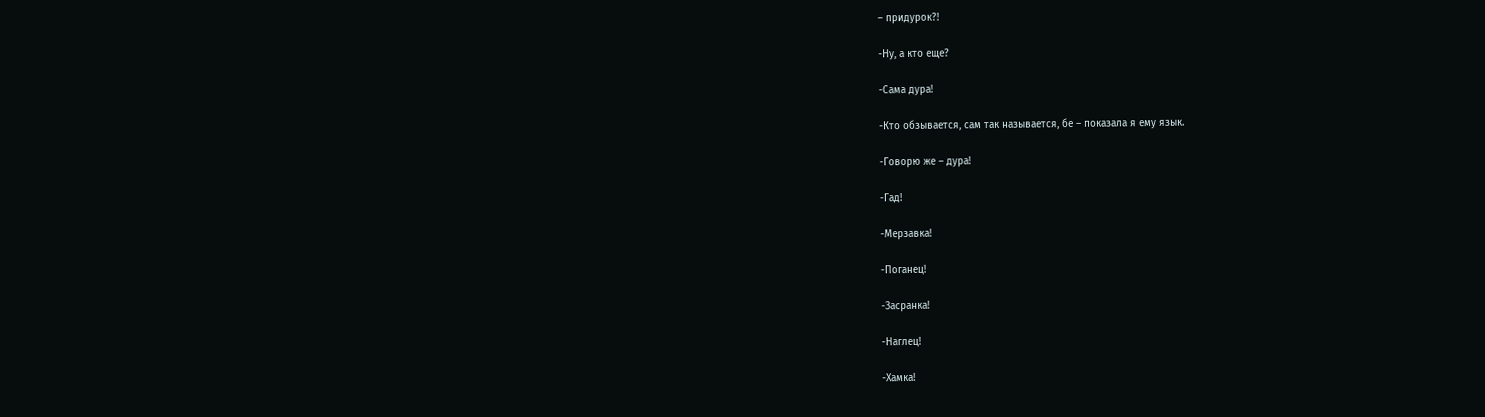– придурок?!

-Ну, а кто еще?

-Сама дура!

-Кто обзывается, сам так называется, бе – показала я ему язык.

-Говорю же – дура!

-Гад!

-Мерзавка!

-Поганец!

-Засранка!

-Наглец!

-Хамка!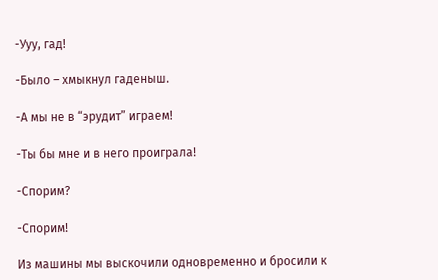-Ууу, гад!

-Было – хмыкнул гаденыш.

-А мы не в “эрудит” играем!

-Ты бы мне и в него проиграла!

-Спорим?

-Спорим!

Из машины мы выскочили одновременно и бросили к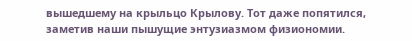вышедшему на крыльцо Крылову. Тот даже попятился, заметив наши пышущие энтузиазмом физиономии.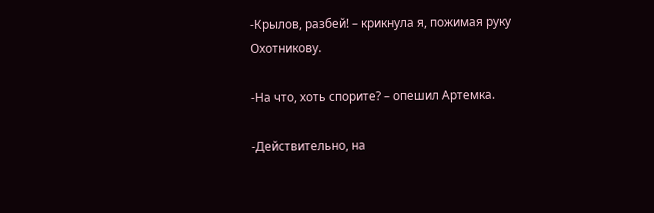-Крылов, разбей! – крикнула я, пожимая руку Охотникову.

-На что, хоть спорите? – опешил Артемка.

-Действительно, на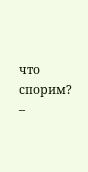что спорим? –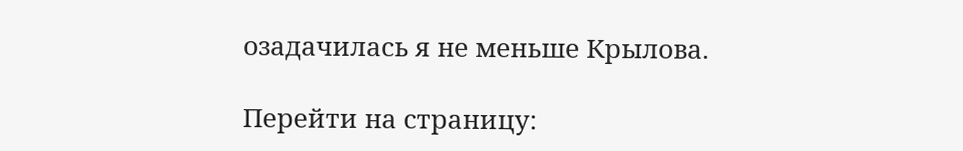озадачилась я не меньше Крылова.

Перейти на страницу: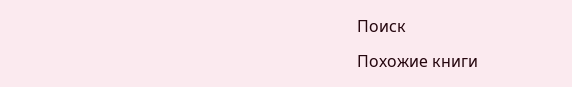Поиск

Похожие книги